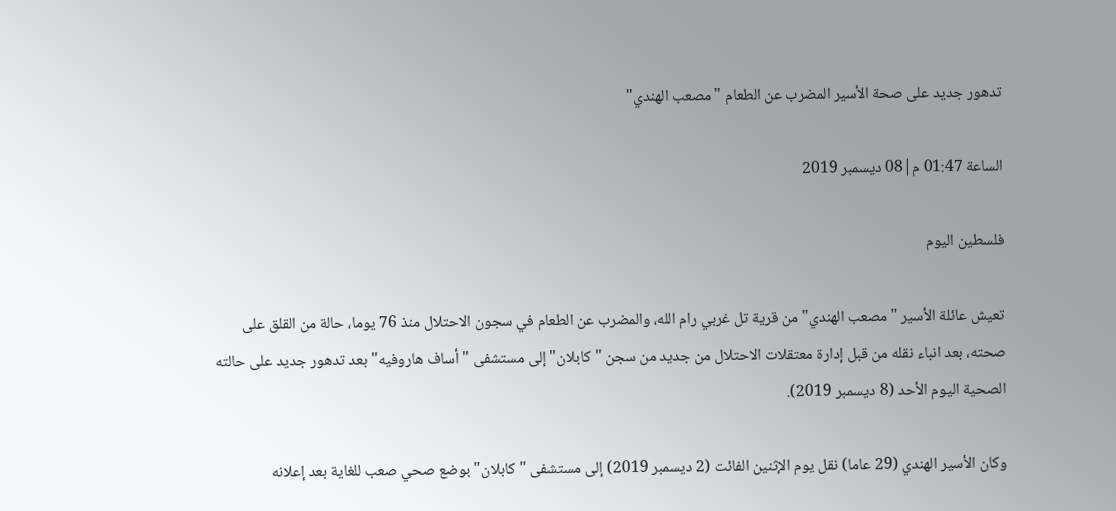تدهور جديد على صحة الأسير المضرب عن الطعام "مصعب الهندي"

الساعة 01:47 م|08 ديسمبر 2019

فلسطين اليوم

تعيش عائلة الأسير "مصعب الهندي" من قرية تل غربي رام الله، والمضرب عن الطعام في سجون الاحتلال منذ 76 يوما، حالة من القلق على صحته، بعد انباء نقله من قبل إدارة معتقلات الاحتلال من جديد من سجن "كابلان" إلى مستشفى " أساف هاروفيه" بعد تدهور جديد على حالته الصحية اليوم الأحد (8 ديسمبر 2019).

وكان الأسير الهندي (29 عاما) نقل يوم الإثنين الفائت (2 ديسمبر 2019) إلى مستشفى "كابلان" بوضع صحي صعب للغاية بعد إعلانه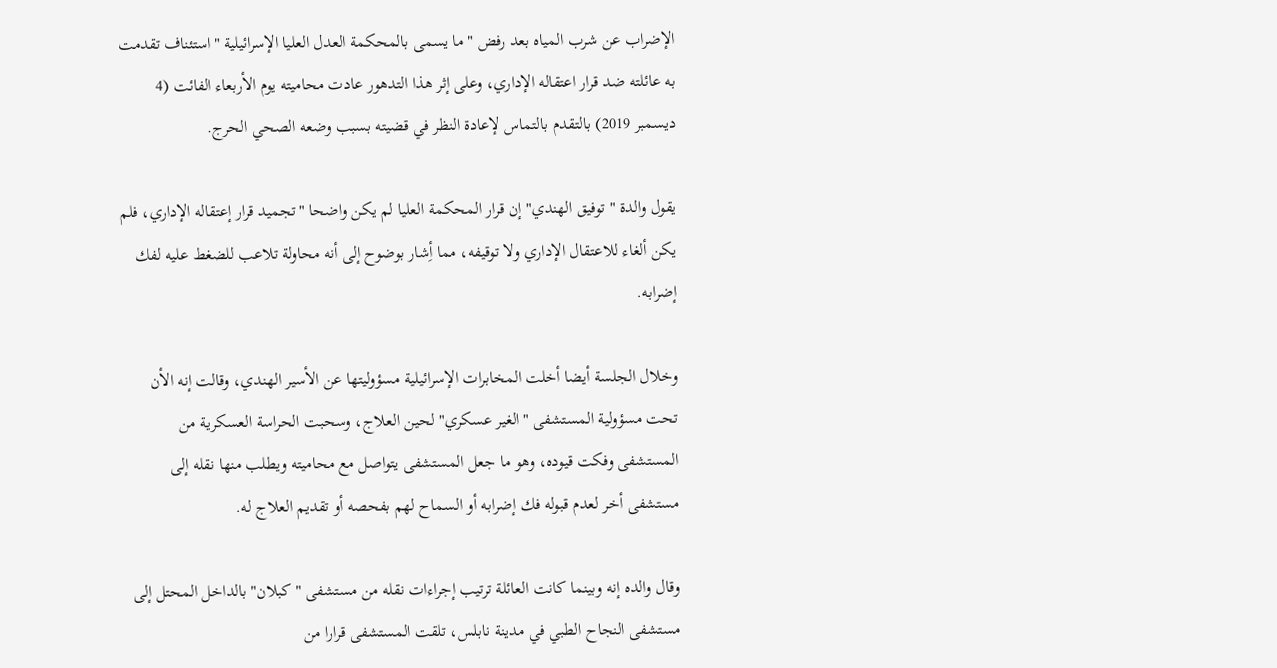الإضراب عن شرب المياه بعد رفض " ما يسمى بالمحكمة العدل العليا الإسرائيلية "استئناف تقدمت به عائلته ضد قرار اعتقاله الإداري، وعلى إثر هذا التدهور عادت محاميته يوم الأربعاء الفائت (4 ديسمبر 2019) بالتقدم بالتماس لإعادة النظر في قضيته بسبب وضعه الصحي الحرج.

يقول والدة " توفيق الهندي" إن قرار المحكمة العليا لم يكن واضحا "تجميد قرار إعتقاله الإداري، فلم يكن ألغاء للاعتقال الإداري ولا توقيفه، مما أِشار بوضوح إلى أنه محاولة تلاعب للضغط عليه لفك إضرابه.

وخلال الجلسة أيضا أخلت المخابرات الإسرائيلية مسؤوليتها عن الأسير الهندي، وقالت إنه الأن تحت مسؤولية المستشفى "الغير عسكري" لحين العلاج، وسحبت الحراسة العسكرية من المستشفى وفكت قيوده، وهو ما جعل المستشفى يتواصل مع محاميته ويطلب منها نقله إلى مستشفى أخر لعدم قبوله فك إضرابه أو السماح لهم بفحصه أو تقديم العلاج له.

وقال والده إنه وبينما كانت العائلة ترتيب إجراءات نقله من مستشفى "كبلان" بالداخل المحتل إلى مستشفى النجاح الطبي في مدينة نابلس، تلقت المستشفى قرارا من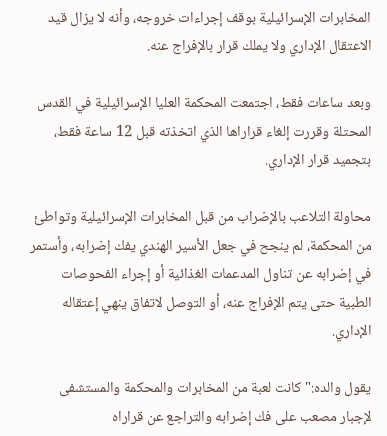المخابرات الإسرائيلية بوقف إجراءات خروجه، وأنه لا يزال قيد الاعتقال الإداري ولا يملك قرار بالإفراج عنه.

وبعد ساعات فقط، اجتمعت المحكمة العليا الإسرائيلية في القدس المحتلة وقررت إلغاء قراراها الذي اتخذته قبل 12 ساعة فقط، بتجميد قرار الإداري.

محاولة التلاعب بالإضراب من قبل المخابرات الإسرائيلية وتواطئ من المحكمة، لم ينجح في جعل الأسير الهندي يفك إضرابه، وأستمر في إضرابه عن تناول المدعمات الغذائية أو إجراء الفحوصات الطبية حتى يتم الإفراج عنه، أو التوصل لاتفاق ينهي إعتقاله الإداري.

يقول والده:" كانت لعبة من المخابرات والمحكمة والمستشفى لإجبار مصعب على فك إضرابه والتراجع عن قراراه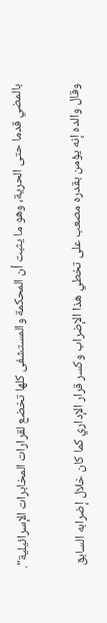بالمضي قدما حتى الحرية، وهو ما يثبت أن المحكمة والمستشفى كلها تخضع لقرارات المخابرات الإسرائيلية".

وقال والده إنه يؤمن بقدره مصعب على تخطي هذا الإضراب وكسر قرار الإداري كما كان خلال إضرابه السابق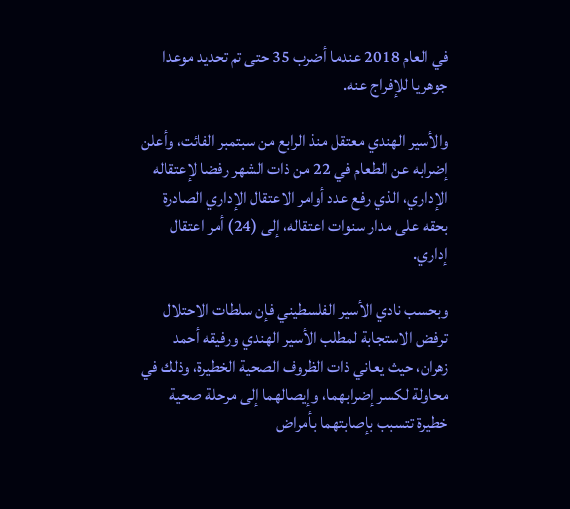في العام 2018 عندما أضرب 35 حتى تم تحديد موعدا جوهريا للإفراج عنه.

والأسير الهندي معتقل منذ الرابع من سبتمبر الفائت، وأعلن إضرابه عن الطعام في 22 من ذات الشهر رفضا لإعتقاله الإداري، الذي رفع عدد أوامر الاعتقال الإداري الصادرة بحقه على مدار سنوات اعتقاله، إلى (24) أمر اعتقال إداري.

وبحسب نادي الأسير الفلسطيني فإن سلطات الاحتلال ترفض الاستجابة لمطلب الأسير الهندي ورفيقه أحمد زهران، حيث يعاني ذات الظروف الصحية الخطيرة، وذلك في محاولة لكسر إضرابهما، وإيصالهما إلى مرحلة صحية خطيرة تتسبب بإصابتهما بأمراض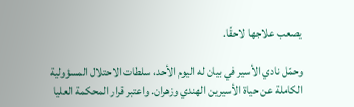يصعب علاجها لاحقًا.

وحمّل نادي الأسير في بيان له اليوم الأحد، سلطات الاحتلال المسؤولية الكاملة عن حياة الأسيرين الهندي وزهران. واعتبر قرار المحكمة العليا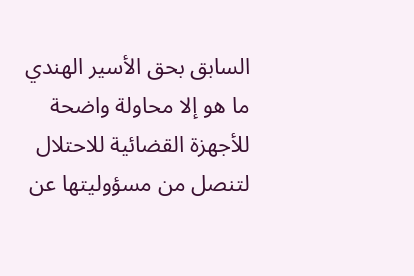السابق بحق الأسير الهندي ما هو إلا محاولة واضحة للأجهزة القضائية للاحتلال لتنصل من مسؤوليتها عن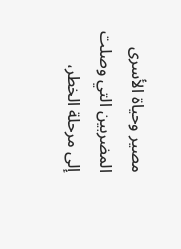مصير وحياة الأسرى المضربين التي وصلت إلى مرحلة الخطر،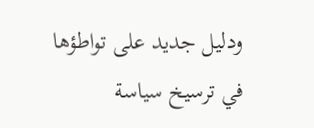ودليل جديد على تواطؤها في ترسيخ سياسة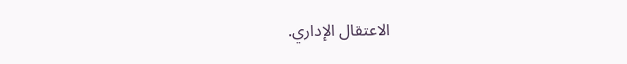الاعتقال الإداري.